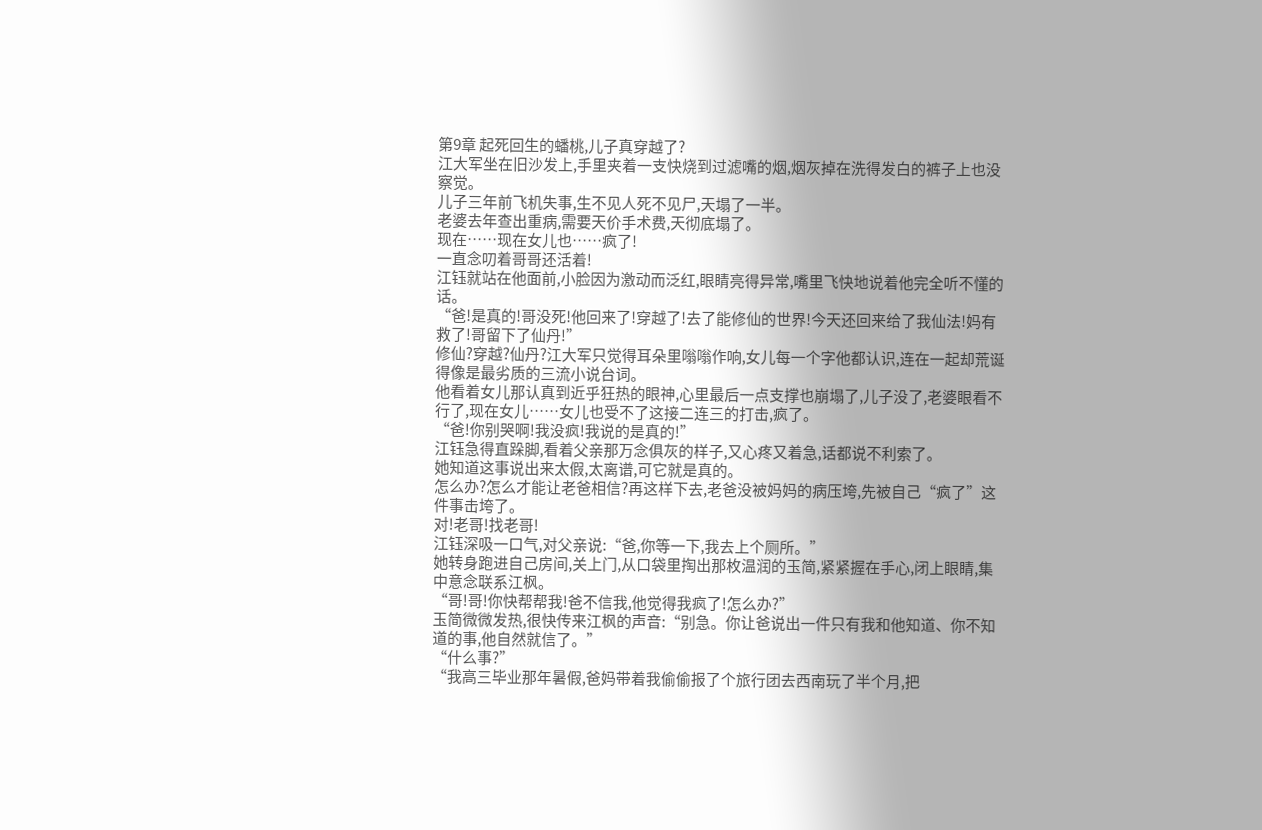第9章 起死回生的蟠桃,儿子真穿越了?
江大军坐在旧沙发上,手里夹着一支快烧到过滤嘴的烟,烟灰掉在洗得发白的裤子上也没察觉。
儿子三年前飞机失事,生不见人死不见尸,天塌了一半。
老婆去年查出重病,需要天价手术费,天彻底塌了。
现在……现在女儿也……疯了!
一直念叨着哥哥还活着!
江钰就站在他面前,小脸因为激动而泛红,眼睛亮得异常,嘴里飞快地说着他完全听不懂的话。
“爸!是真的!哥没死!他回来了!穿越了!去了能修仙的世界!今天还回来给了我仙法!妈有救了!哥留下了仙丹!”
修仙?穿越?仙丹?江大军只觉得耳朵里嗡嗡作响,女儿每一个字他都认识,连在一起却荒诞得像是最劣质的三流小说台词。
他看着女儿那认真到近乎狂热的眼神,心里最后一点支撑也崩塌了,儿子没了,老婆眼看不行了,现在女儿……女儿也受不了这接二连三的打击,疯了。
“爸!你别哭啊!我没疯!我说的是真的!”
江钰急得直跺脚,看着父亲那万念俱灰的样子,又心疼又着急,话都说不利索了。
她知道这事说出来太假,太离谱,可它就是真的。
怎么办?怎么才能让老爸相信?再这样下去,老爸没被妈妈的病压垮,先被自己“疯了”这件事击垮了。
对!老哥!找老哥!
江钰深吸一口气,对父亲说:“爸,你等一下,我去上个厕所。”
她转身跑进自己房间,关上门,从口袋里掏出那枚温润的玉简,紧紧握在手心,闭上眼睛,集中意念联系江枫。
“哥!哥!你快帮帮我!爸不信我,他觉得我疯了!怎么办?”
玉简微微发热,很快传来江枫的声音:“别急。你让爸说出一件只有我和他知道、你不知道的事,他自然就信了。”
“什么事?”
“我高三毕业那年暑假,爸妈带着我偷偷报了个旅行团去西南玩了半个月,把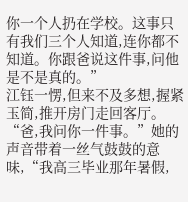你一个人扔在学校。这事只有我们三个人知道,连你都不知道。你跟爸说这件事,问他是不是真的。”
江钰一愣,但来不及多想,握紧玉简,推开房门走回客厅。
“爸,我问你一件事。”她的声音带着一丝气鼓鼓的意味,“我高三毕业那年暑假,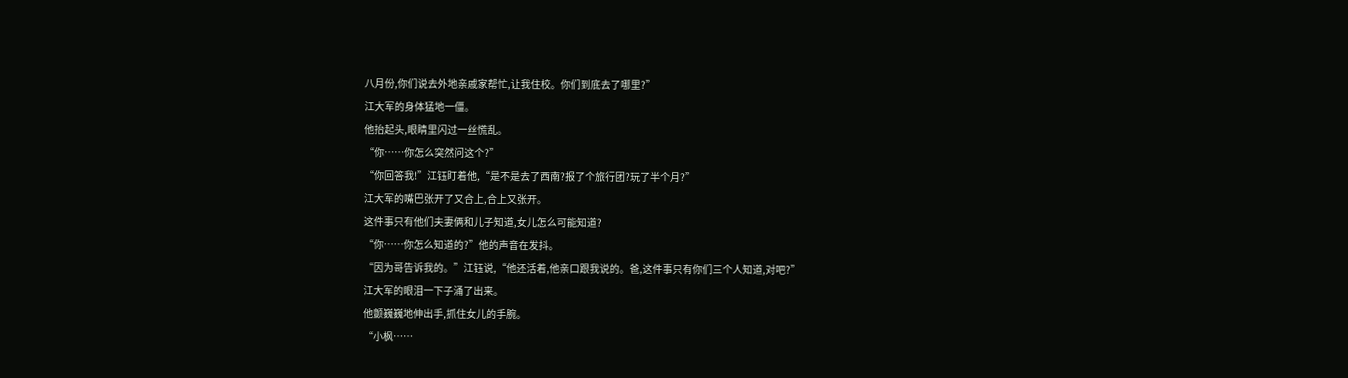八月份,你们说去外地亲戚家帮忙,让我住校。你们到底去了哪里?”
江大军的身体猛地一僵。
他抬起头,眼睛里闪过一丝慌乱。
“你……你怎么突然问这个?”
“你回答我!”江钰盯着他,“是不是去了西南?报了个旅行团?玩了半个月?”
江大军的嘴巴张开了又合上,合上又张开。
这件事只有他们夫妻俩和儿子知道,女儿怎么可能知道?
“你……你怎么知道的?”他的声音在发抖。
“因为哥告诉我的。”江钰说,“他还活着,他亲口跟我说的。爸,这件事只有你们三个人知道,对吧?”
江大军的眼泪一下子涌了出来。
他颤巍巍地伸出手,抓住女儿的手腕。
“小枫……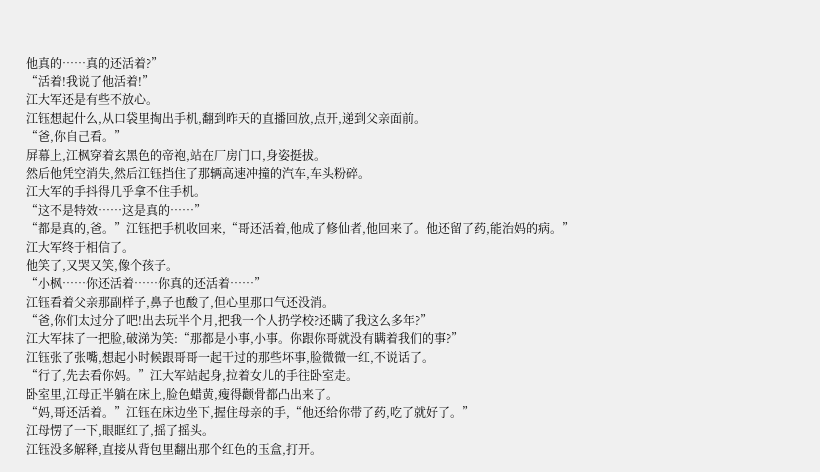他真的……真的还活着?”
“活着!我说了他活着!”
江大军还是有些不放心。
江钰想起什么,从口袋里掏出手机,翻到昨天的直播回放,点开,递到父亲面前。
“爸,你自己看。”
屏幕上,江枫穿着玄黑色的帝袍,站在厂房门口,身姿挺拔。
然后他凭空消失,然后江钰挡住了那辆高速冲撞的汽车,车头粉碎。
江大军的手抖得几乎拿不住手机。
“这不是特效……这是真的……”
“都是真的,爸。”江钰把手机收回来,“哥还活着,他成了修仙者,他回来了。他还留了药,能治妈的病。”
江大军终于相信了。
他笑了,又哭又笑,像个孩子。
“小枫……你还活着……你真的还活着……”
江钰看着父亲那副样子,鼻子也酸了,但心里那口气还没消。
“爸,你们太过分了吧!出去玩半个月,把我一个人扔学校?还瞒了我这么多年?”
江大军抹了一把脸,破涕为笑:“那都是小事,小事。你跟你哥就没有瞒着我们的事?”
江钰张了张嘴,想起小时候跟哥哥一起干过的那些坏事,脸微微一红,不说话了。
“行了,先去看你妈。”江大军站起身,拉着女儿的手往卧室走。
卧室里,江母正半躺在床上,脸色蜡黄,瘦得颧骨都凸出来了。
“妈,哥还活着。”江钰在床边坐下,握住母亲的手,“他还给你带了药,吃了就好了。”
江母愣了一下,眼眶红了,摇了摇头。
江钰没多解释,直接从背包里翻出那个红色的玉盒,打开。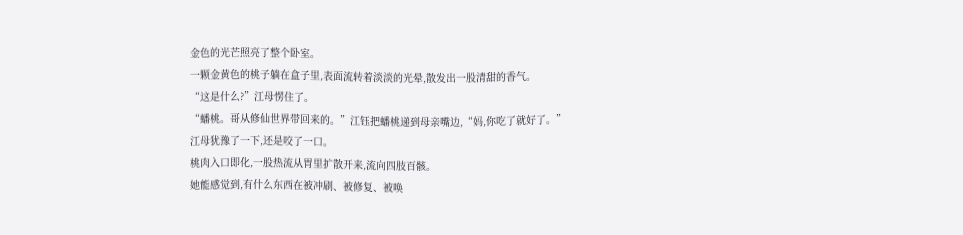金色的光芒照亮了整个卧室。
一颗金黄色的桃子躺在盒子里,表面流转着淡淡的光晕,散发出一股清甜的香气。
“这是什么?”江母愣住了。
“蟠桃。哥从修仙世界带回来的。”江钰把蟠桃递到母亲嘴边,“妈,你吃了就好了。”
江母犹豫了一下,还是咬了一口。
桃肉入口即化,一股热流从胃里扩散开来,流向四肢百骸。
她能感觉到,有什么东西在被冲刷、被修复、被唤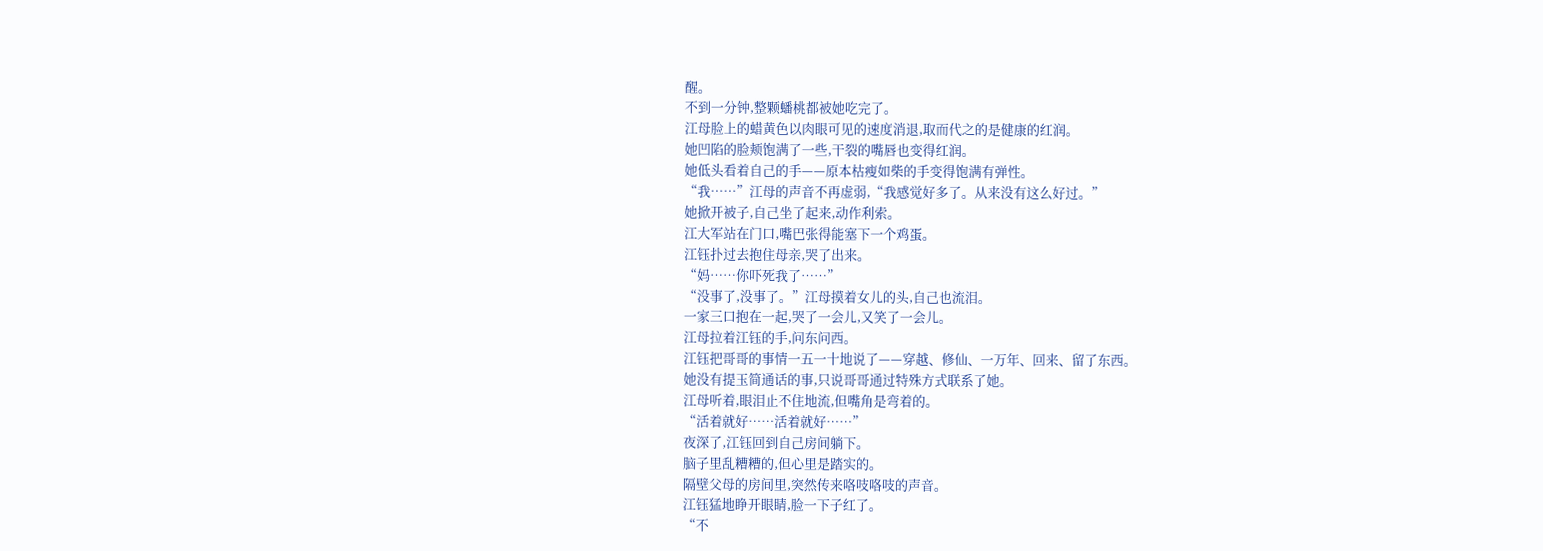醒。
不到一分钟,整颗蟠桃都被她吃完了。
江母脸上的蜡黄色以肉眼可见的速度消退,取而代之的是健康的红润。
她凹陷的脸颊饱满了一些,干裂的嘴唇也变得红润。
她低头看着自己的手——原本枯瘦如柴的手变得饱满有弹性。
“我……”江母的声音不再虚弱,“我感觉好多了。从来没有这么好过。”
她掀开被子,自己坐了起来,动作利索。
江大军站在门口,嘴巴张得能塞下一个鸡蛋。
江钰扑过去抱住母亲,哭了出来。
“妈……你吓死我了……”
“没事了,没事了。”江母摸着女儿的头,自己也流泪。
一家三口抱在一起,哭了一会儿,又笑了一会儿。
江母拉着江钰的手,问东问西。
江钰把哥哥的事情一五一十地说了——穿越、修仙、一万年、回来、留了东西。
她没有提玉简通话的事,只说哥哥通过特殊方式联系了她。
江母听着,眼泪止不住地流,但嘴角是弯着的。
“活着就好……活着就好……”
夜深了,江钰回到自己房间躺下。
脑子里乱糟糟的,但心里是踏实的。
隔壁父母的房间里,突然传来咯吱咯吱的声音。
江钰猛地睁开眼睛,脸一下子红了。
“不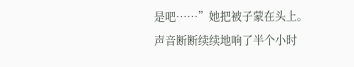是吧……”她把被子蒙在头上。
声音断断续续地响了半个小时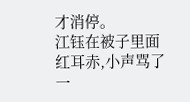才消停。
江钰在被子里面红耳赤,小声骂了一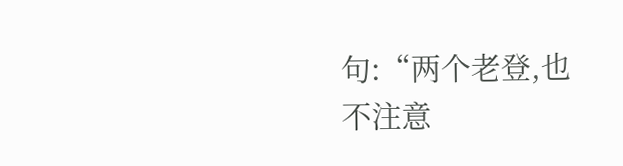句:“两个老登,也不注意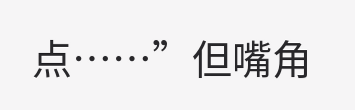点……”但嘴角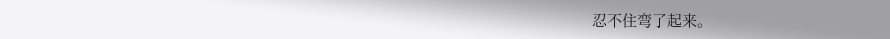忍不住弯了起来。